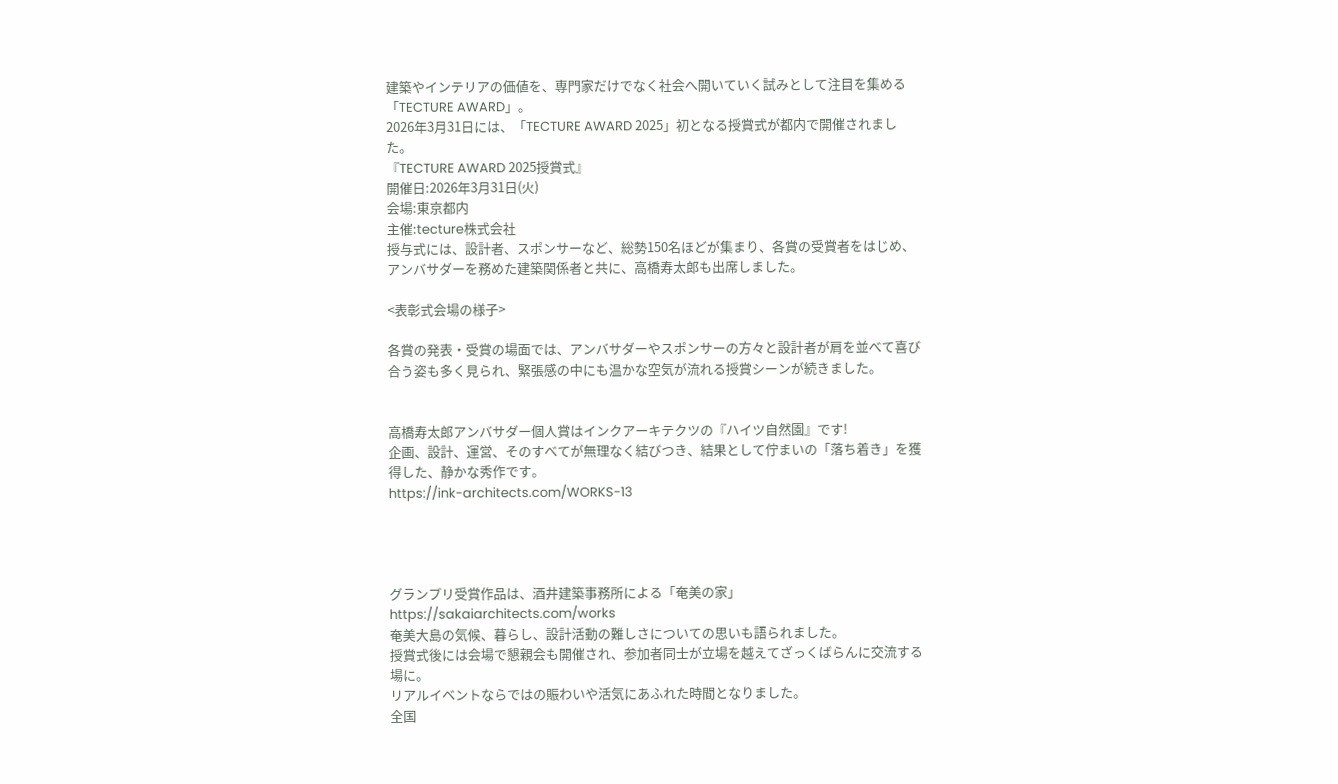建築やインテリアの価値を、専門家だけでなく社会へ開いていく試みとして注目を集める「TECTURE AWARD」。
2026年3月31日には、「TECTURE AWARD 2025」初となる授賞式が都内で開催されました。
『TECTURE AWARD 2025授賞式』
開催日:2026年3月31日(火)
会場:東京都内
主催:tecture株式会社
授与式には、設計者、スポンサーなど、総勢150名ほどが集まり、各賞の受賞者をはじめ、アンバサダーを務めた建築関係者と共に、高橋寿太郎も出席しました。

<表彰式会場の様子>

各賞の発表・受賞の場面では、アンバサダーやスポンサーの方々と設計者が肩を並べて喜び合う姿も多く見られ、緊張感の中にも温かな空気が流れる授賞シーンが続きました。


高橋寿太郎アンバサダー個人賞はインクアーキテクツの『ハイツ自然園』です!
企画、設計、運営、そのすべてが無理なく結びつき、結果として佇まいの「落ち着き」を獲得した、静かな秀作です。
https://ink-architects.com/WORKS-13




グランプリ受賞作品は、酒井建築事務所による「奄美の家」
https://sakaiarchitects.com/works
奄美大島の気候、暮らし、設計活動の難しさについての思いも語られました。
授賞式後には会場で懇親会も開催され、参加者同士が立場を越えてざっくばらんに交流する場に。
リアルイベントならではの賑わいや活気にあふれた時間となりました。
全国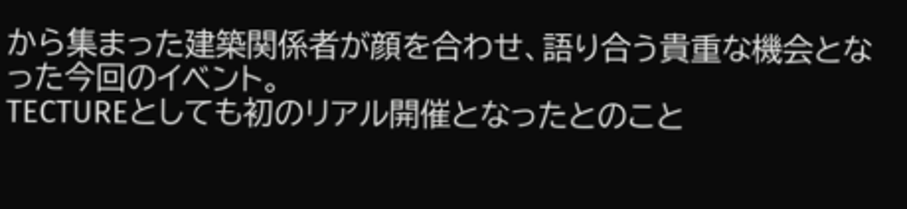から集まった建築関係者が顔を合わせ、語り合う貴重な機会となった今回のイベント。
TECTUREとしても初のリアル開催となったとのこと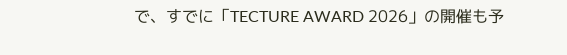で、すでに「TECTURE AWARD 2026」の開催も予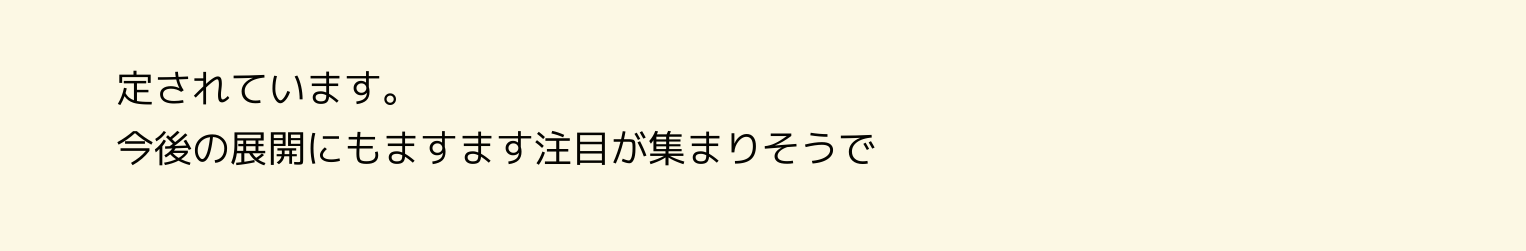定されています。
今後の展開にもますます注目が集まりそうで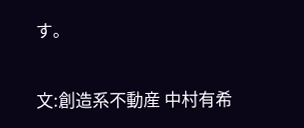す。

文:創造系不動産 中村有希